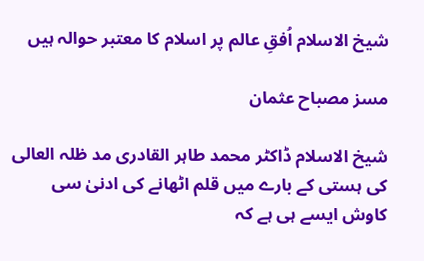شیخ الاسلام اُفقِ عالم پر اسلام کا معتبر حوالہ ہیں

مسز مصباح عثمان

شیخ الاسلام ڈاکٹر محمد طاہر القادری مد ظلہ العالی کی ہستی کے بارے میں قلم اٹھانے کی ادنیٰ سی کاوش ایسے ہی ہے کہ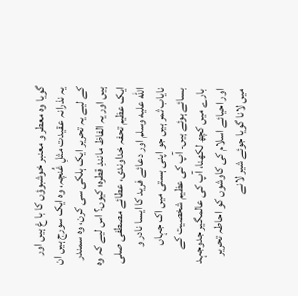گویا وہ معطر و معنبر خوشبوؤں کا با غ ہیں اور یہ نذرانہ عقیدت مثلِ غُنچہ، وہ ایک سورج ہیں ان کے لیے یہ تحریر ایک ہلکی سی کرن، وہ سمندر ہیں اور یہ الفاظ مانندِ قطرہ؛ کیوں؟ اس لیے کہ وہ ایک عظیم تحفہ خداوندی، عطائے مصطفی صلى الله عليه وسلم اور دعائے فرید کا ایسا نادر و نایاب ثمر ہیں جو اپنی ہستی میں اک جہاں بسائے ہوئے ہیں۔ آپ کی عظیم شخصیت کے بارے میں کچھ لکھنا، آپ کی عالمگیر جدوجہد اور احیائے اسلام کی کاوشوں کو احاطہ تحریر میں لانا گویا جوئے شیر لانے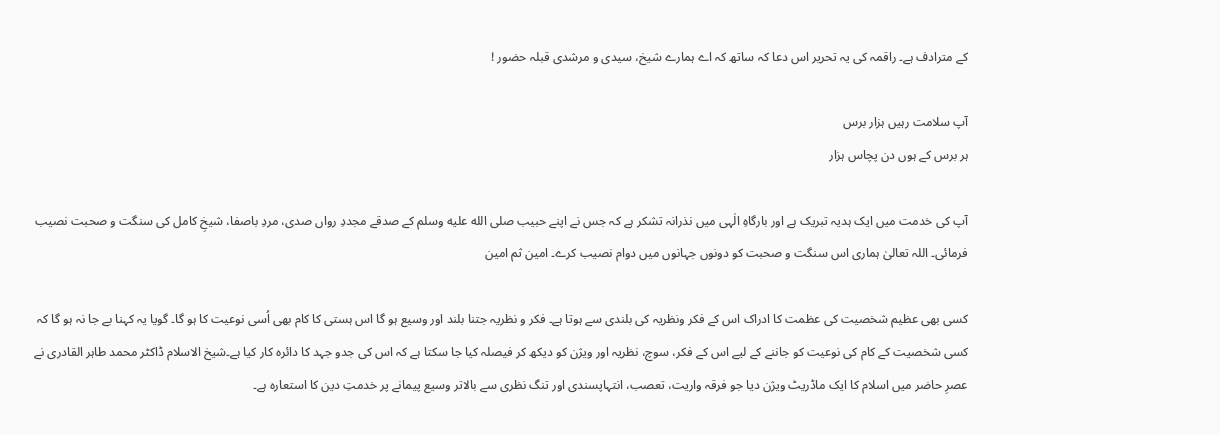کے مترادف ہے۔ راقمہ کی یہ تحریر اس دعا کہ ساتھ کہ اے ہمارے شیخ، سیدی و مرشدی قبلہ حضور !

آپ سلامت رہیں ہزار برس
ہر برس کے ہوں دن پچاس ہزار

آپ کی خدمت میں ایک ہدیہ تبریک ہے اور بارگاہِ الٰہی میں نذرانہ تشکر ہے کہ جس نے اپنے حبیب صلى الله عليه وسلم کے صدقے مجددِ رواں صدی، مردِ باصفا، شیخِ کامل کی سنگت و صحبت نصیب فرمائی۔ اللہ تعالیٰ ہماری اس سنگت و صحبت کو دونوں جہانوں میں دوام نصیب کرے۔ امین ثم امین

کسی بھی عظیم شخصیت کی عظمت کا ادراک اس کے فکر ونظریہ کی بلندی سے ہوتا ہے۔ فکر و نظریہ جتنا بلند اور وسیع ہو گا اس ہستی کا کام بھی اُسی نوعیت کا ہو گا۔ گویا یہ کہنا بے جا نہ ہو گا کہ کسی شخصیت کے کام کی نوعیت کو جاننے کے لیے اس کے فکر، سوچ، نظریہ اور ویژن کو دیکھ کر فیصلہ کیا جا سکتا ہے کہ اس کی جدو جہد کا دائرہ کار کیا ہے۔شیخ الاسلام ڈاکٹر محمد طاہر القادری نے عصرِ حاضر میں اسلام کا ایک ماڈریٹ ویژن دیا جو فرقہ واریت، تعصب، انتہاپسندی اور تنگ نظری سے بالاتر وسیع پیمانے پر خدمتِ دین کا استعارہ ہے۔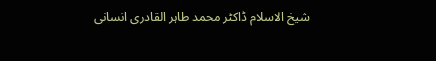شیخ الاسلام ڈاکٹر محمد طاہر القادری انسانی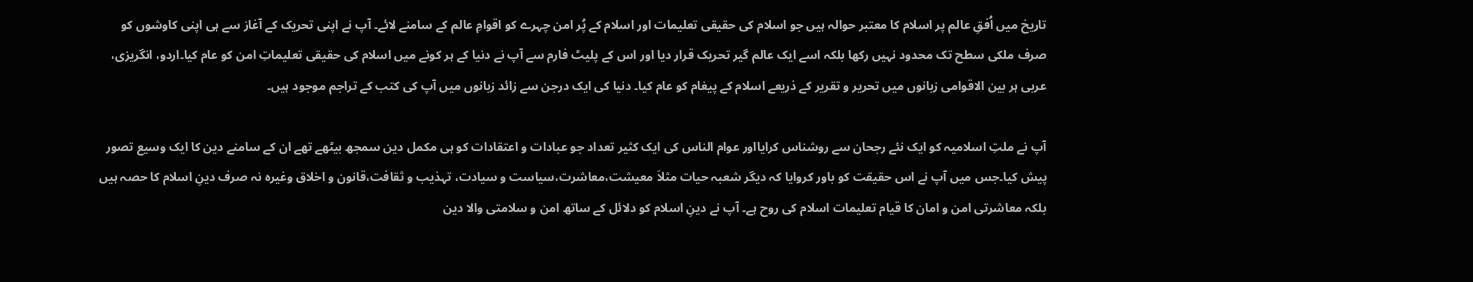تاریخ میں اُفقِ عالم پر اسلام کا معتبر حوالہ ہیں جو اسلام کی حقیقی تعلیمات اور اسلام کے پُر امن چہرے کو اقوامِ عالم کے سامنے لائے۔ آپ نے اپنی تحریک کے آغاز سے ہی اپنی کاوشوں کو صرف ملکی سطح تک محدود نہیں رکھا بلکہ اسے ایک عالم گیر تحریک قرار دیا اور اس کے پلیٹ فارم سے آپ نے دنیا کے ہر کونے میں اسلام کی حقیقی تعلیماتِ امن کو عام کیا۔اردو، انگریزی، عربی ہر بین الاقوامی زبانوں میں تحریر و تقریر کے ذریعے اسلام کے پیغام کو عام کیا۔ دنیا کی ایک درجن سے زائد زبانوں میں آپ کی کتب کے تراجم موجود ہیں۔

آپ نے ملتِ اسلامیہ کو ایک نئے رجحان سے روشناس کرایااور عوام الناس کی ایک کثیر تعداد جو عبادات و اعتقادات کو ہی مکمل دین سمجھ بیٹھے تھے ان کے سامنے دین کا ایک وسیع تصور پیش کیا۔جس میں آپ نے اس حقیقت کو باور کروایا کہ دیگر شعبہ حیات مثلاَ معیشت،معاشرت،سیاست و سیادت، تہذیب و ثقافت،قانون و اخلاق وغیرہ نہ صرف دینِ اسلام کا حصہ ہیں بلکہ معاشرتی امن و امان کا قیام تعلیمات اسلام کی روح ہے۔ آپ نے دینِ اسلام کو دلائل کے ساتھ امن و سلامتی والا دین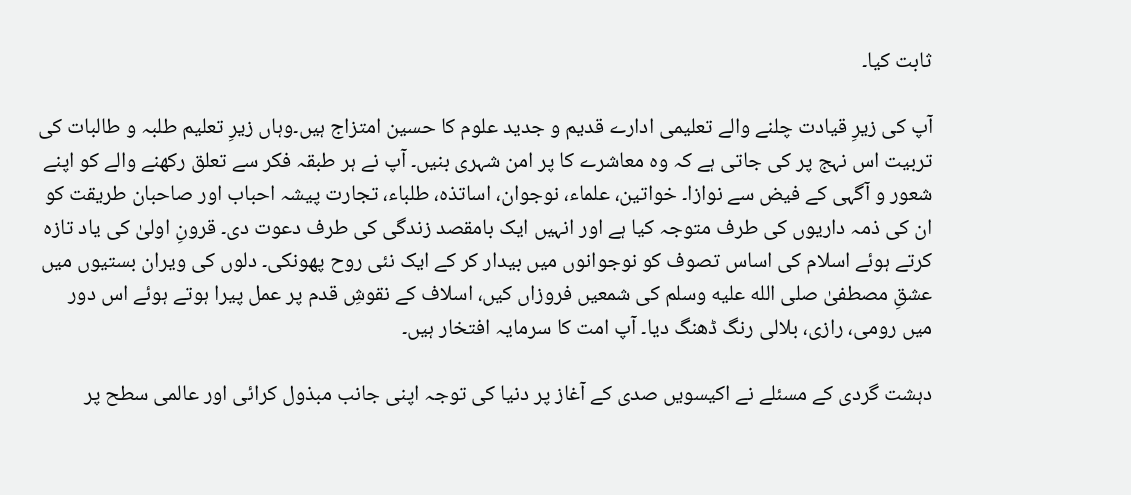ثابت کیا۔

آپ کی زیرِ قیادت چلنے والے تعلیمی ادارے قدیم و جدید علوم کا حسین امتزاج ہیں۔وہاں زیرِ تعلیم طلبہ و طالبات کی تربیت اس نہج پر کی جاتی ہے کہ وہ معاشرے کا پر امن شہری بنیں۔ آپ نے ہر طبقہ فکر سے تعلق رکھنے والے کو اپنے شعور و آگہی کے فیض سے نوازا۔ خواتین، علماء، نوجوان، اساتذہ، طلباء، تجارت پیشہ احباب اور صاحبان طریقت کو ان کی ذمہ داریوں کی طرف متوجہ کیا ہے اور انہیں ایک بامقصد زندگی کی طرف دعوت دی۔ قرونِ اولیٰ کی یاد تازہ کرتے ہوئے اسلام کی اساس تصوف کو نوجوانوں میں بیدار کر کے ایک نئی روح پھونکی۔ دلوں کی ویران بستیوں میں عشقِ مصطفیٰ صلى الله عليه وسلم کی شمعیں فروزاں کیں، اسلاف کے نقوشِ قدم پر عمل پیرا ہوتے ہوئے اس دور میں رومی، رازی، بلالی رنگ ڈھنگ دیا۔ آپ امت کا سرمایہ افتخار ہیں۔

دہشت گردی کے مسئلے نے اکیسویں صدی کے آغاز پر دنیا کی توجہ اپنی جانب مبذول کرائی اور عالمی سطح پر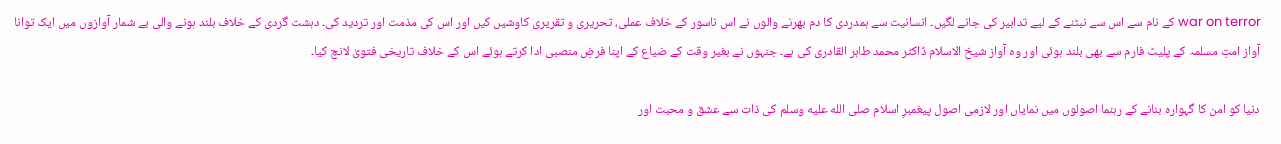war on terror کے نام سے اس سے نبٹنے کے لیے تدابیر کی جانے لگیں۔ انسانیت سے ہمدردی کا دم بھرنے والوں نے اس ناسور کے خلاف عملی، تحریری و تقریری کاوشیں کیں اور اس کی مذمت اور تردید کی۔ دہشت گردی کے خلاف بلند ہونے والی بے شمار آوازوں میں ایک توانا آواز امتِ مسلمہ کے پلیٹ فارم سے بھی بلند ہوئی اور وہ آواز شیخ الاسلام ڈاکٹر محمد طاہر القادری کی ہے۔ جنہوں نے بغیر وقت کے ضیاع کے اپنا فرضِ منصبی ادا کرتے ہوئے اس کے خلاف تاریخی فتویٰ لانچ کیا۔

دنیا کو امن کا گہوارہ بنانے کے رہنما اصولوں میں نمایاں اور لازمی اصول پیغمبرِ اسلام صلى الله عليه وسلم کی ذات سے عشق و محبت اور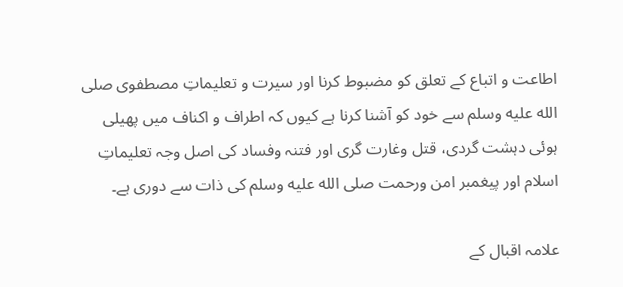اطاعت و اتباع کے تعلق کو مضبوط کرنا اور سیرت و تعلیماتِ مصطفوی صلى الله عليه وسلم سے خود کو آشنا کرنا ہے کیوں کہ اطراف و اکناف میں پھیلی ہوئی دہشت گردی، قتل وغارت گری اور فتنہ وفساد کی اصل وجہ تعلیماتِ اسلام اور پیغمبر امن ورحمت صلى الله عليه وسلم کی ذات سے دوری ہے۔

علامہ اقبال کے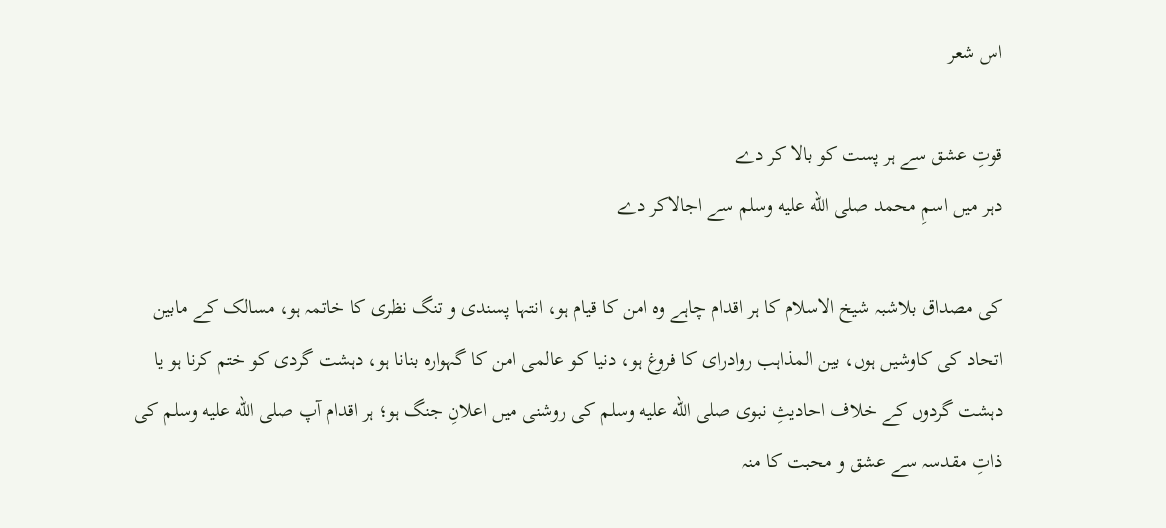اس شعر

قوتِ عشق سے ہر پست کو بالا کر دے
دہر میں اسمِ محمد صلى الله عليه وسلم سے اجالاکر دے

کی مصداق بلاشبہ شیخ الاسلام کا ہر اقدام چاہے وہ امن کا قیام ہو، انتہا پسندی و تنگ نظری کا خاتمہ ہو، مسالک کے مابین اتحاد کی کاوشیں ہوں، بین المذاہب روادرای کا فروغ ہو، دنیا کو عالمی امن کا گہوارہ بنانا ہو، دہشت گردی کو ختم کرنا ہو یا دہشت گردوں کے خلاف احادیثِ نبوی صلى الله عليه وسلم کی روشنی میں اعلانِ جنگ ہو؛ ہر اقدام آپ صلى الله عليه وسلم کی ذاتِ مقدسہ سے عشق و محبت کا منہ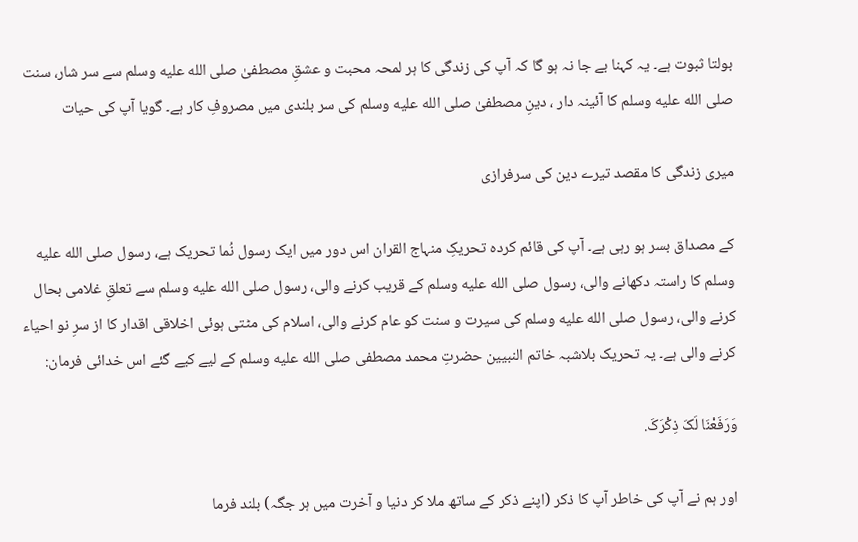بولتا ثبوت ہے۔ یہ کہنا بے جا نہ ہو گا کہ آپ کی زندگی کا ہر لمحہ محبت و عشقِ مصطفیٰ صلى الله عليه وسلم سے سر شار، سنت صلى الله عليه وسلم کا آئینہ دار ، دینِ مصطفیٰ صلى الله عليه وسلم کی سر بلندی میں مصروفِ کار ہے۔ گویا آپ کی حیات

میری زندگی کا مقصد تیرے دین کی سرفرازی

کے مصداق بسر ہو رہی ہے۔ آپ کی قائم کردہ تحریکِ منہاج القران اس دور میں ایک رسول نُما تحریک ہے، رسول صلى الله عليه وسلم کا راستہ دکھانے والی، رسول صلى الله عليه وسلم کے قریب کرنے والی، رسول صلى الله عليه وسلم سے تعلقِ غلامی بحال کرنے والی، رسول صلى الله عليه وسلم کی سیرت و سنت کو عام کرنے والی، اسلام کی مٹتی ہوئی اخلاقی اقدار کا از سرِ نو احیاء کرنے والی ہے۔ یہ تحریک بلاشبہ خاتم النبیین حضرتِ محمد مصطفی صلى الله عليه وسلم کے لیے کیے گئے اس خدائی فرمان:

وَرَفَعْنَا لَکَ ذِکْرَکَ.

اور ہم نے آپ کی خاطر آپ کا ذکر (اپنے ذکر کے ساتھ ملا کر دنیا و آخرت میں ہر جگہ) بلند فرما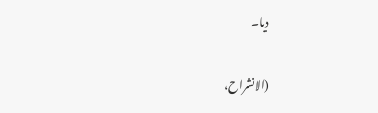دیا۔

(الانشراح،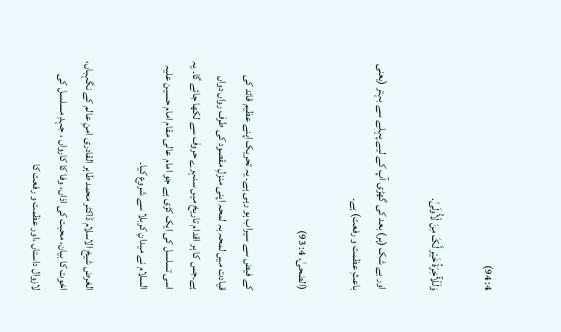4: 94)

وَلَلْأٓخِرَةُ خَیْر لَّکَ مِنَ لْأُولَیٰ.

اور بے شک (ہر) بعد کی گھڑی آپ کے لیے پہلے سے بہتر (یعنی باعثِ عظمت و رفعت) ہے۔

(الضحیٰ، 4: 93)

کے فیض سے سیراب ہو رہی ہے۔ یہ تحریک اپنے عظیم قائد کی قیادت میں لمحہ بہ لمحہ اپنی منزلِ مقصود کی طرف رواں دواں ہے۔جس کا ہر اقدام تاریخ میں سنہرے حروف سے لکھا جائے گا۔ یہ اسی تسلسل کی ایک کڑی ہے جو امام عالی مقام امام حسین علیہ السلام نے میدانِ کربلا سے شروع کیا۔

الغرض شیخ الاسلام ڈاکٹر محمد طاہر القادری امنِ عالم کے نگہباں، اخوت کا بیان، محبت کی اذاں، وفا کا کارواں ، جہدِ مسلسل کی لازوال داستاں ،اور عظمت و رفعت کا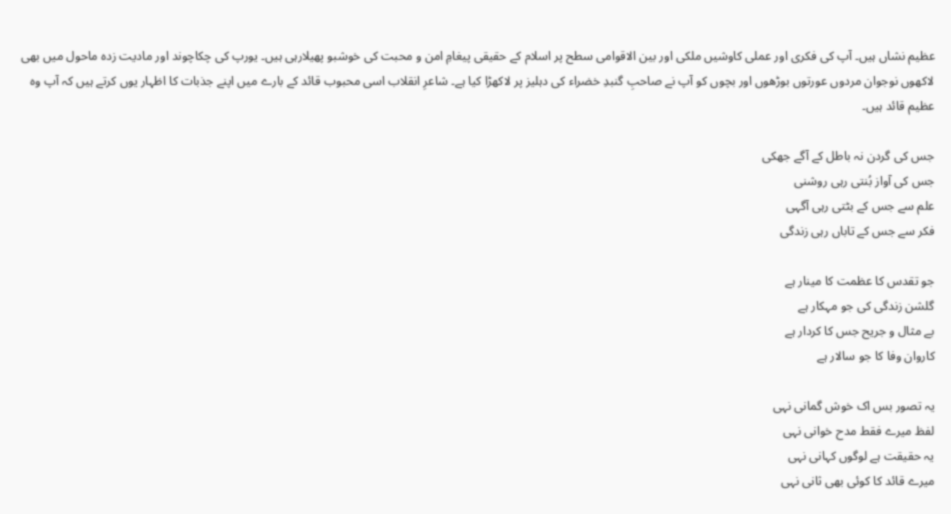عظیم نشاں ہیں۔ آپ کی فکری اور عملی کاوشیں ملکی اور بین الاقوامی سطح پر اسلام کے حقیقی پیغامِ امن و محبت کی خوشبو پھیلارہی ہیں۔ یورپ کی چکاچوند اور مادیت زدہ ماحول میں بھی لاکھوں نوجوان مردوں عورتوں بوڑھوں اور بچوں کو آپ نے صاحبِ گنبدِ خضراء کی دہلیز پر لاکھڑا کیا ہے۔ شاعرِ انقلاب اسی محبوب قائد کے بارے میں اپنے جذبات کا اظہار یوں کرتے ہیں کہ آپ وہ عظیم قائد ہیں۔

جس کی گردن نہ باطل کے آگے جھکی
جس کی آواز بُنتی رہی روشنی
علم سے جس کے بٹتی رہی آگہی
فکر سے جس کے تاباں رہی زندگی

جو تقدس کا عظمت کا مینار ہے
گلشن زندگی کی جو مہکار ہے
بے مثال و جریح جس کا کردار ہے
کاروان وفا کا جو سالار ہے

یہ تصور بس اک خوش گمانی نہی
لفظ میرے فقط مدح خوانی نہی
یہ حقیقت ہے لوگوں کہانی نہی
میرے قائد کا کوئی بھی ثانی نہی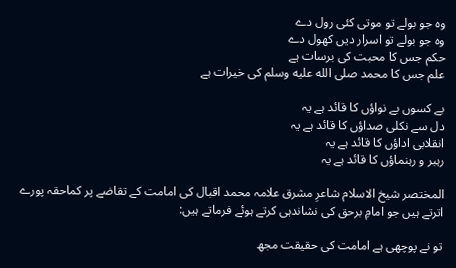وہ جو بولے تو موتی کئی رول دے
وہ جو بولے تو اسرار دیں کھول دے
حکم جس کا محبت کی برسات ہے
علم جس کا محمد صلى الله عليه وسلم کی خیرات ہے

بے کسوں بے نواؤں کا قائد ہے یہ
دل سے نکلی صداؤں کا قائد ہے یہ
انقلابی اداؤں کا قائد ہے یہ
رہبر و رہنماؤں کا قائد ہے یہ

المختصر شیخ الاسلام شاعرِ مشرق علامہ محمد اقبال کی امامت کے تقاضے پر کماحقہ پورے اترتے ہیں جو امامِ برحق کی نشاندہی کرتے ہوئے فرماتے ہیں:

تو نے پوچھی ہے امامت کی حقیقت مجھ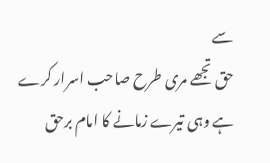سے
حق تجھے مری طرح صاحب اسرار کرے
ہے وہی تیرے زمانے کا امام برحق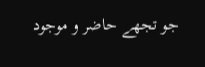جو تجھے حاضر و موجود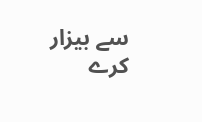سے بیزار کرے